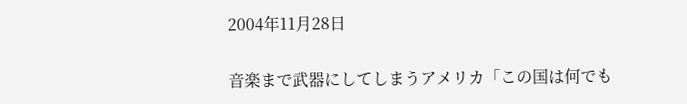2004年11月28日

音楽まで武器にしてしまうアメリカ「この国は何でも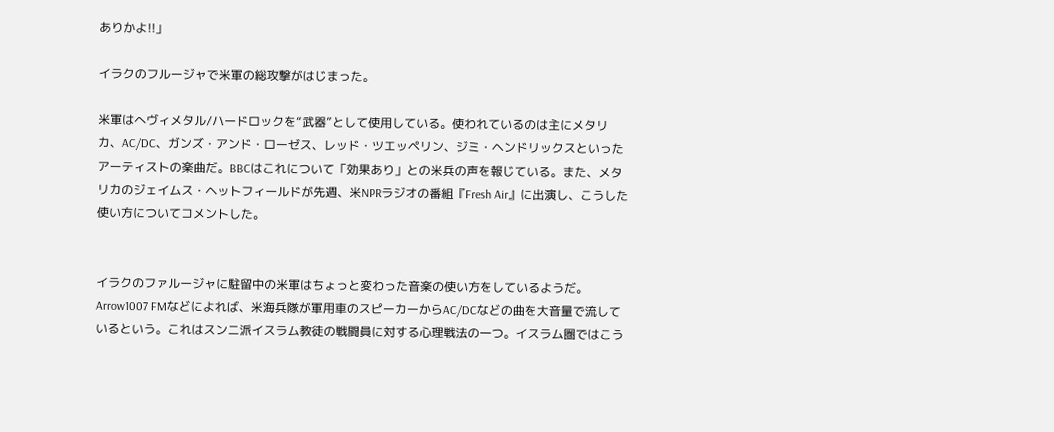ありかよ!!」

イラクのフルージャで米軍の総攻撃がはじまった。

米軍はへヴィメタル/ハードロックを“武器”として使用している。使われているのは主にメタリカ、AC/DC、ガンズ・アンド・ローゼス、レッド・ツエッペリン、ジミ・ヘンドリックスといったアーティストの楽曲だ。BBCはこれについて「効果あり」との米兵の声を報じている。また、メタリカのジェイムス・ヘットフィールドが先週、米NPRラジオの番組『Fresh Air』に出演し、こうした使い方についてコメントした。


イラクのファルージャに駐留中の米軍はちょっと変わった音楽の使い方をしているようだ。Arrow1007 FMなどによれば、米海兵隊が軍用車のスピーカーからAC/DCなどの曲を大音量で流しているという。これはスンニ派イスラム教徒の戦闘員に対する心理戦法の一つ。イスラム圏ではこう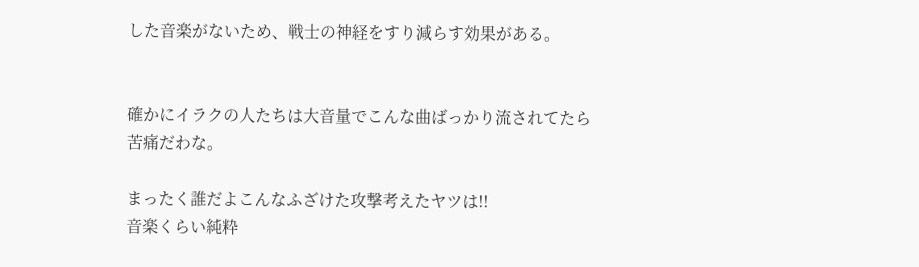した音楽がないため、戦士の神経をすり減らす効果がある。


確かにイラクの人たちは大音量でこんな曲ばっかり流されてたら
苦痛だわな。

まったく誰だよこんなふざけた攻撃考えたヤツは!!
音楽くらい純粋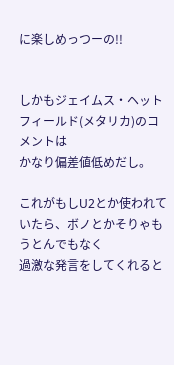に楽しめっつーの!!


しかもジェイムス・ヘットフィールド(メタリカ)のコメントは
かなり偏差値低めだし。

これがもしU2とか使われていたら、ボノとかそりゃもうとんでもなく
過激な発言をしてくれると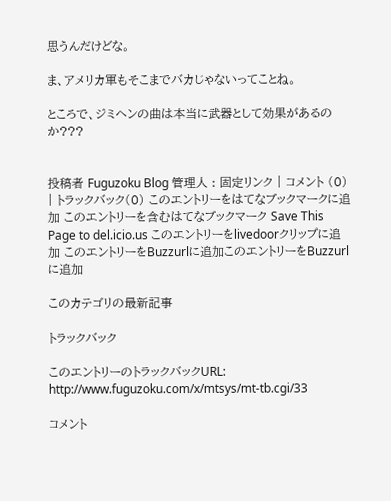思うんだけどな。

ま、アメリカ軍もそこまでバカじゃないってことね。

ところで、ジミヘンの曲は本当に武器として効果があるのか???


投稿者 Fuguzoku Blog 管理人 : 固定リンク | コメント (0) | トラックバック(0) このエントリーをはてなブックマークに追加 このエントリーを含むはてなブックマーク Save This Page to del.icio.us このエントリーをlivedoorクリップに追加 このエントリーをBuzzurlに追加このエントリーをBuzzurlに追加

このカテゴリの最新記事

トラックバック

このエントリーのトラックバックURL:
http://www.fuguzoku.com/x/mtsys/mt-tb.cgi/33

コメント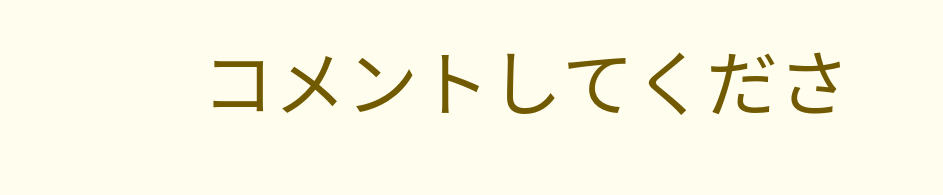コメントしてくださ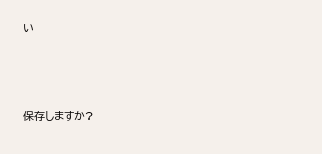い




保存しますか?